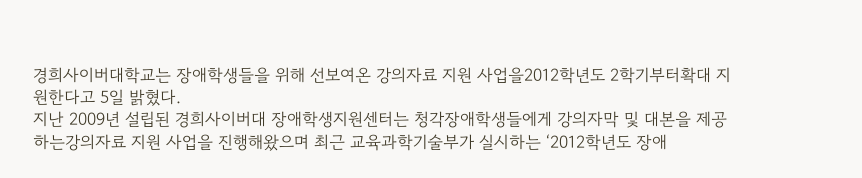경희사이버대학교는 장애학생들을 위해 선보여온 강의자료 지원 사업을2012학년도 2학기부터확대 지원한다고 5일 밝혔다.
지난 2009년 설립된 경희사이버대 장애학생지원센터는 청각장애학생들에게 강의자막 및 대본을 제공하는강의자료 지원 사업을 진행해왔으며 최근 교육과학기술부가 실시하는 ‘2012학년도 장애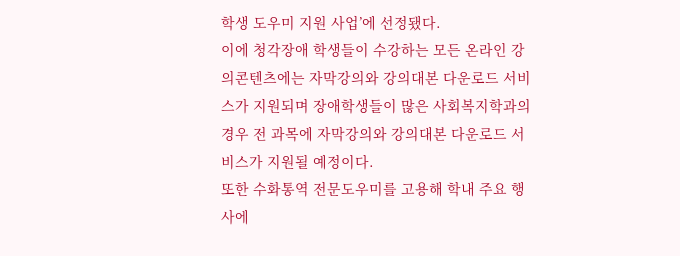학생 도우미 지원 사업’에 선정됐다.
이에 청각장애 학생들이 수강하는 모든 온라인 강의콘텐츠에는 자막강의와 강의대본 다운로드 서비스가 지원되며 장애학생들이 많은 사회복지학과의 경우 전 과목에 자막강의와 강의대본 다운로드 서비스가 지원될 예정이다.
또한 수화통역 전문도우미를 고용해 학내 주요 행사에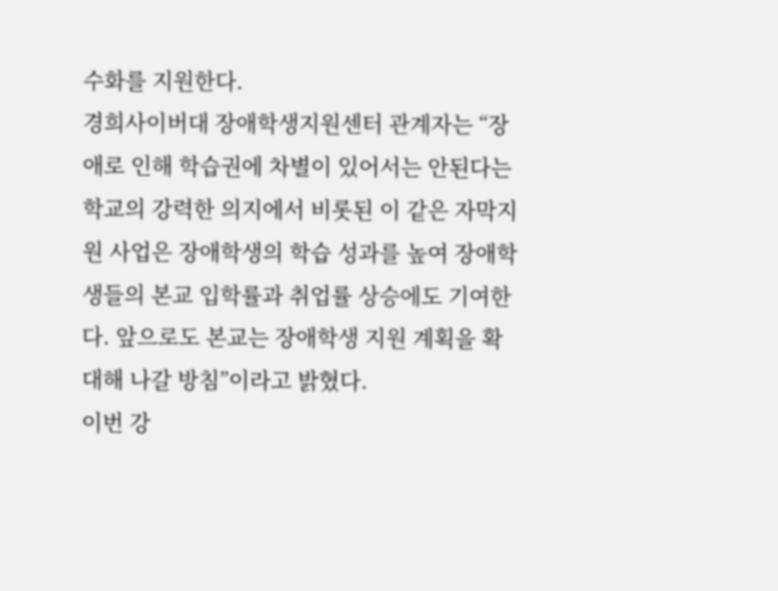수화를 지원한다.
경희사이버대 장애학생지원센터 관계자는 “장애로 인해 학습권에 차별이 있어서는 안된다는 학교의 강력한 의지에서 비롯된 이 같은 자막지원 사업은 장애학생의 학습 성과를 높여 장애학생들의 본교 입학률과 취업률 상승에도 기여한다. 앞으로도 본교는 장애학생 지원 계획을 확대해 나갈 방침”이라고 밝혔다.
이번 강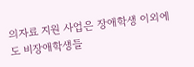의자료 지원 사업은 장애학생 이외에도 비장애학생들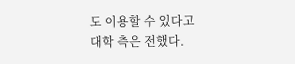도 이용할 수 있다고 대학 측은 전했다.